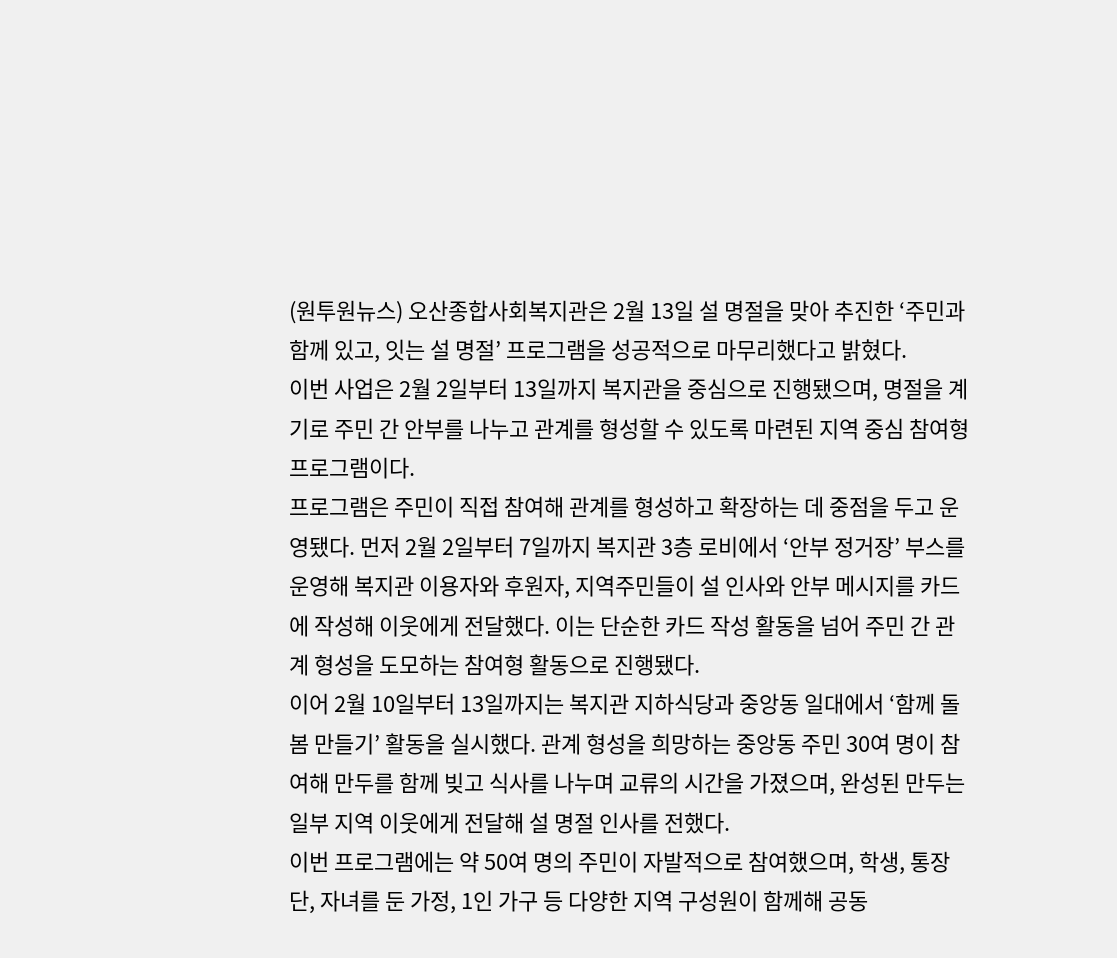(원투원뉴스) 오산종합사회복지관은 2월 13일 설 명절을 맞아 추진한 ‘주민과 함께 있고, 잇는 설 명절’ 프로그램을 성공적으로 마무리했다고 밝혔다.
이번 사업은 2월 2일부터 13일까지 복지관을 중심으로 진행됐으며, 명절을 계기로 주민 간 안부를 나누고 관계를 형성할 수 있도록 마련된 지역 중심 참여형 프로그램이다.
프로그램은 주민이 직접 참여해 관계를 형성하고 확장하는 데 중점을 두고 운영됐다. 먼저 2월 2일부터 7일까지 복지관 3층 로비에서 ‘안부 정거장’ 부스를 운영해 복지관 이용자와 후원자, 지역주민들이 설 인사와 안부 메시지를 카드에 작성해 이웃에게 전달했다. 이는 단순한 카드 작성 활동을 넘어 주민 간 관계 형성을 도모하는 참여형 활동으로 진행됐다.
이어 2월 10일부터 13일까지는 복지관 지하식당과 중앙동 일대에서 ‘함께 돌봄 만들기’ 활동을 실시했다. 관계 형성을 희망하는 중앙동 주민 30여 명이 참여해 만두를 함께 빚고 식사를 나누며 교류의 시간을 가졌으며, 완성된 만두는 일부 지역 이웃에게 전달해 설 명절 인사를 전했다.
이번 프로그램에는 약 50여 명의 주민이 자발적으로 참여했으며, 학생, 통장단, 자녀를 둔 가정, 1인 가구 등 다양한 지역 구성원이 함께해 공동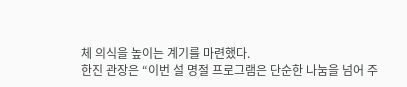체 의식을 높이는 계기를 마련했다.
한진 관장은 “이번 설 명절 프로그램은 단순한 나눔을 넘어 주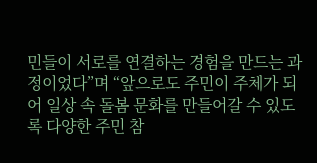민들이 서로를 연결하는 경험을 만드는 과정이었다”며 “앞으로도 주민이 주체가 되어 일상 속 돌봄 문화를 만들어갈 수 있도록 다양한 주민 참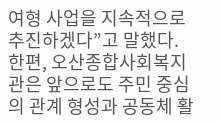여형 사업을 지속적으로 추진하겠다”고 말했다.
한편, 오산종합사회복지관은 앞으로도 주민 중심의 관계 형성과 공동체 활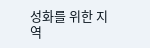성화를 위한 지역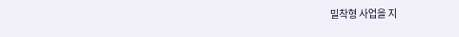밀착형 사업을 지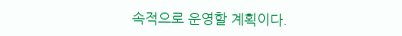속적으로 운영할 계획이다.